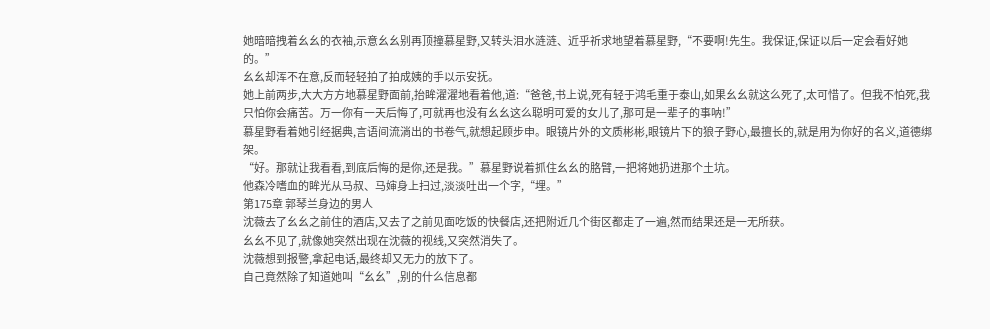她暗暗拽着幺幺的衣袖,示意幺幺别再顶撞慕星野,又转头泪水涟涟、近乎祈求地望着慕星野,“不要啊!先生。我保证,保证以后一定会看好她的。”
幺幺却浑不在意,反而轻轻拍了拍成姨的手以示安抚。
她上前两步,大大方方地慕星野面前,抬眸濯濯地看着他,道:“爸爸,书上说,死有轻于鸿毛重于泰山,如果幺幺就这么死了,太可惜了。但我不怕死,我只怕你会痛苦。万一你有一天后悔了,可就再也没有幺幺这么聪明可爱的女儿了,那可是一辈子的事呐!”
慕星野看着她引经据典,言语间流淌出的书卷气,就想起顾步申。眼镜片外的文质彬彬,眼镜片下的狼子野心,最擅长的,就是用为你好的名义,道德绑架。
“好。那就让我看看,到底后悔的是你,还是我。”慕星野说着抓住幺幺的胳臂,一把将她扔进那个土坑。
他森冷嗜血的眸光从马叔、马婶身上扫过,淡淡吐出一个字,“埋。”
第175章 郭琴兰身边的男人
沈薇去了幺幺之前住的酒店,又去了之前见面吃饭的快餐店,还把附近几个街区都走了一遍,然而结果还是一无所获。
幺幺不见了,就像她突然出现在沈薇的视线,又突然消失了。
沈薇想到报警,拿起电话,最终却又无力的放下了。
自己竟然除了知道她叫“幺幺”,别的什么信息都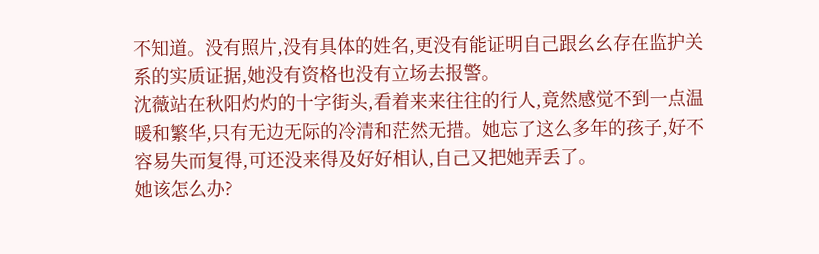不知道。没有照片,没有具体的姓名,更没有能证明自己跟幺幺存在监护关系的实质证据,她没有资格也没有立场去报警。
沈薇站在秋阳灼灼的十字街头,看着来来往往的行人,竟然感觉不到一点温暖和繁华,只有无边无际的冷清和茫然无措。她忘了这么多年的孩子,好不容易失而复得,可还没来得及好好相认,自己又把她弄丢了。
她该怎么办?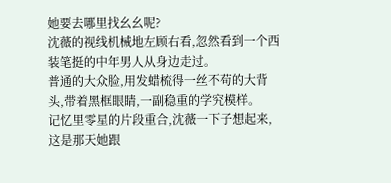她要去哪里找幺幺呢?
沈薇的视线机械地左顾右看,忽然看到一个西装笔挺的中年男人从身边走过。
普通的大众脸,用发蜡梳得一丝不苟的大背头,带着黑框眼睛,一副稳重的学究模样。
记忆里零星的片段重合,沈薇一下子想起来,这是那天她跟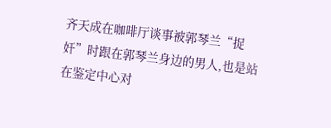齐天成在咖啡厅谈事被郭琴兰“捉奸”时跟在郭琴兰身边的男人,也是站在鉴定中心对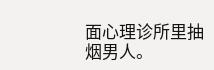面心理诊所里抽烟男人。